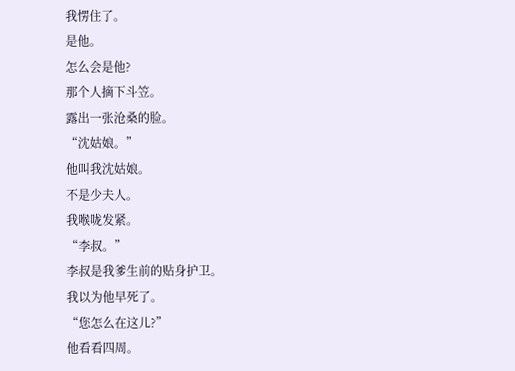我愣住了。
是他。
怎么会是他?
那个人摘下斗笠。
露出一张沧桑的脸。
“沈姑娘。”
他叫我沈姑娘。
不是少夫人。
我喉咙发紧。
“李叔。”
李叔是我爹生前的贴身护卫。
我以为他早死了。
“您怎么在这儿?”
他看看四周。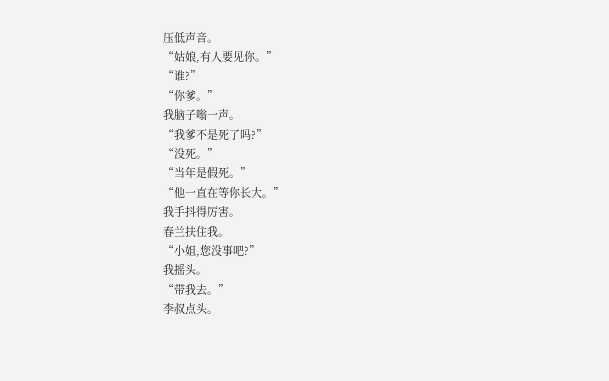压低声音。
“姑娘,有人要见你。”
“谁?”
“你爹。”
我脑子嗡一声。
“我爹不是死了吗?”
“没死。”
“当年是假死。”
“他一直在等你长大。”
我手抖得厉害。
春兰扶住我。
“小姐,您没事吧?”
我摇头。
“带我去。”
李叔点头。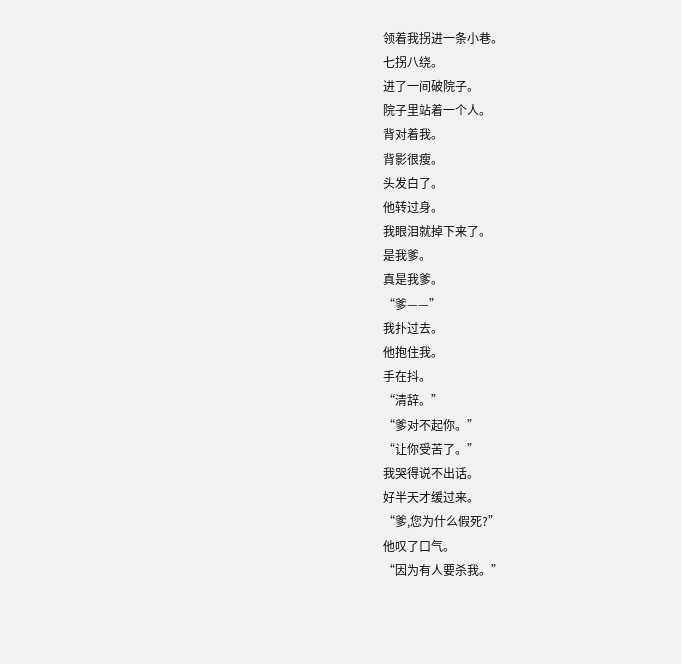领着我拐进一条小巷。
七拐八绕。
进了一间破院子。
院子里站着一个人。
背对着我。
背影很瘦。
头发白了。
他转过身。
我眼泪就掉下来了。
是我爹。
真是我爹。
“爹——”
我扑过去。
他抱住我。
手在抖。
“清辞。”
“爹对不起你。”
“让你受苦了。”
我哭得说不出话。
好半天才缓过来。
“爹,您为什么假死?”
他叹了口气。
“因为有人要杀我。”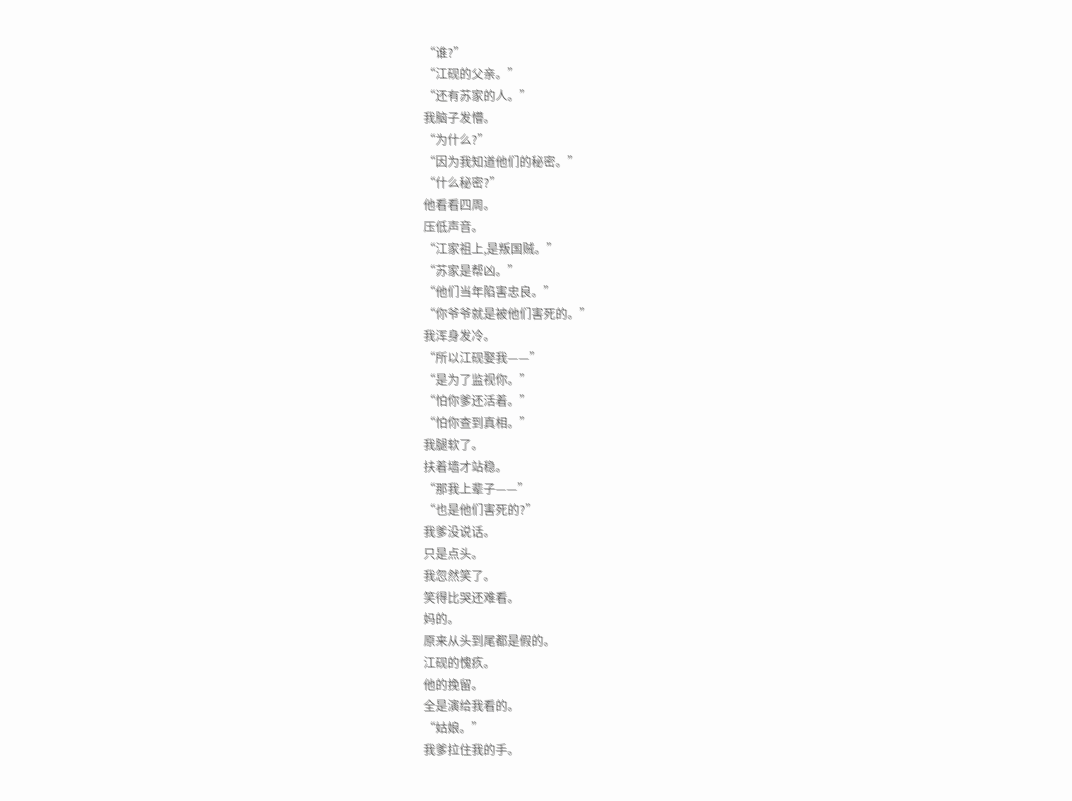“谁?”
“江砚的父亲。”
“还有苏家的人。”
我脑子发懵。
“为什么?”
“因为我知道他们的秘密。”
“什么秘密?”
他看看四周。
压低声音。
“江家祖上,是叛国贼。”
“苏家是帮凶。”
“他们当年陷害忠良。”
“你爷爷就是被他们害死的。”
我浑身发冷。
“所以江砚娶我——”
“是为了监视你。”
“怕你爹还活着。”
“怕你查到真相。”
我腿软了。
扶着墙才站稳。
“那我上辈子——”
“也是他们害死的?”
我爹没说话。
只是点头。
我忽然笑了。
笑得比哭还难看。
妈的。
原来从头到尾都是假的。
江砚的愧疚。
他的挽留。
全是演给我看的。
“姑娘。”
我爹拉住我的手。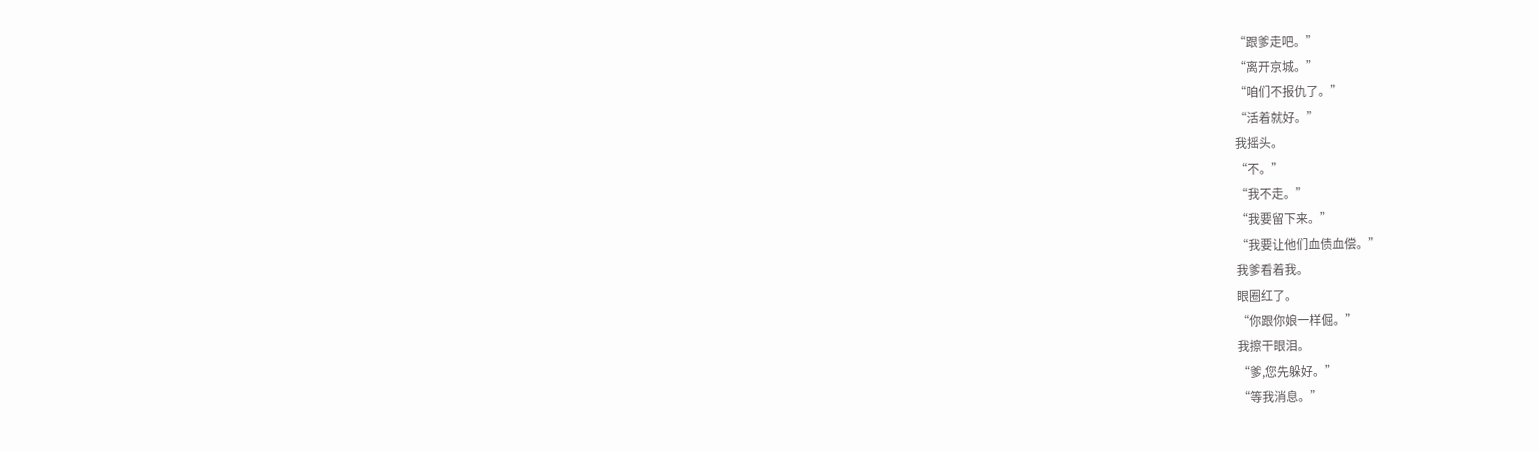“跟爹走吧。”
“离开京城。”
“咱们不报仇了。”
“活着就好。”
我摇头。
“不。”
“我不走。”
“我要留下来。”
“我要让他们血债血偿。”
我爹看着我。
眼圈红了。
“你跟你娘一样倔。”
我擦干眼泪。
“爹,您先躲好。”
“等我消息。”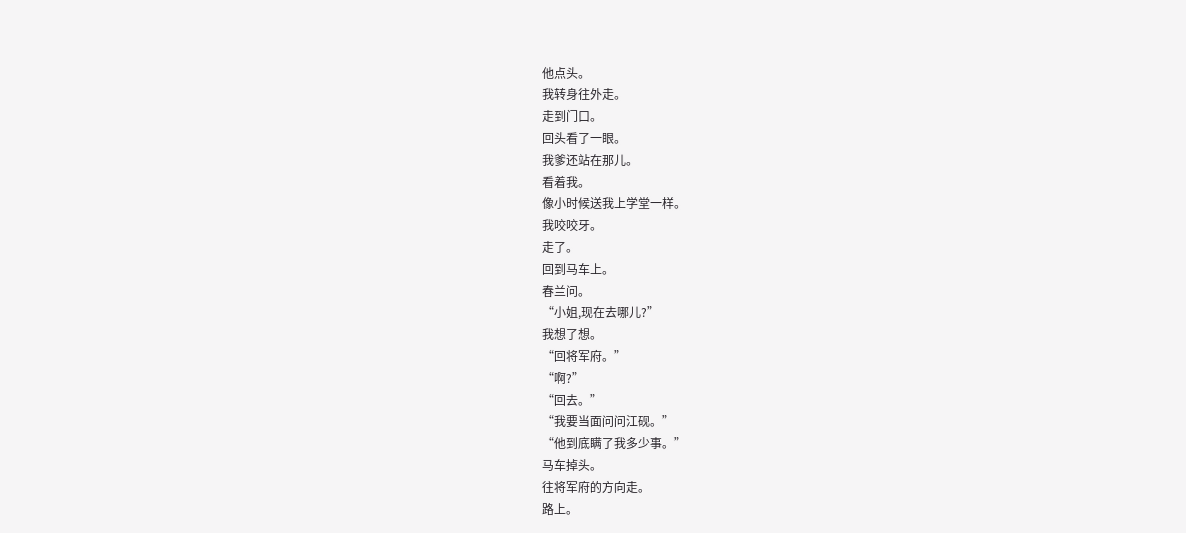他点头。
我转身往外走。
走到门口。
回头看了一眼。
我爹还站在那儿。
看着我。
像小时候送我上学堂一样。
我咬咬牙。
走了。
回到马车上。
春兰问。
“小姐,现在去哪儿?”
我想了想。
“回将军府。”
“啊?”
“回去。”
“我要当面问问江砚。”
“他到底瞒了我多少事。”
马车掉头。
往将军府的方向走。
路上。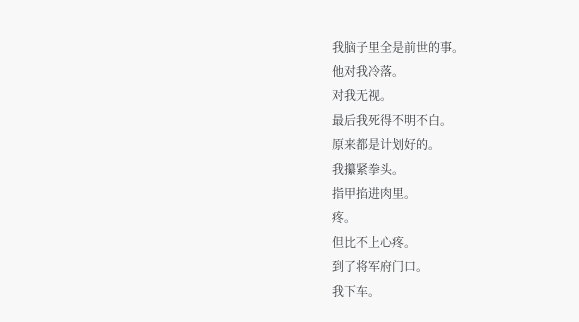我脑子里全是前世的事。
他对我冷落。
对我无视。
最后我死得不明不白。
原来都是计划好的。
我攥紧拳头。
指甲掐进肉里。
疼。
但比不上心疼。
到了将军府门口。
我下车。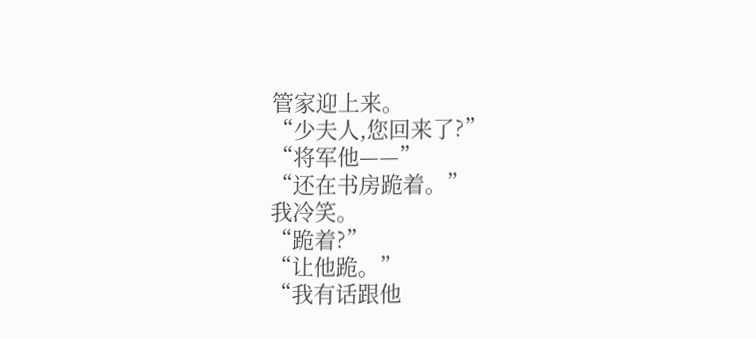管家迎上来。
“少夫人,您回来了?”
“将军他——”
“还在书房跪着。”
我冷笑。
“跪着?”
“让他跪。”
“我有话跟他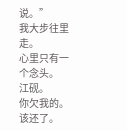说。”
我大步往里走。
心里只有一个念头。
江砚。
你欠我的。
该还了。